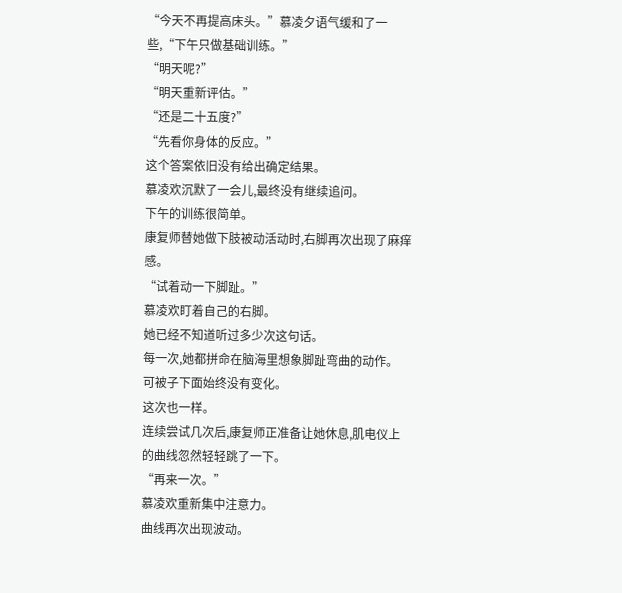“今天不再提高床头。”慕凌夕语气缓和了一些,“下午只做基础训练。”
“明天呢?”
“明天重新评估。”
“还是二十五度?”
“先看你身体的反应。”
这个答案依旧没有给出确定结果。
慕凌欢沉默了一会儿,最终没有继续追问。
下午的训练很简单。
康复师替她做下肢被动活动时,右脚再次出现了麻痒感。
“试着动一下脚趾。”
慕凌欢盯着自己的右脚。
她已经不知道听过多少次这句话。
每一次,她都拼命在脑海里想象脚趾弯曲的动作。
可被子下面始终没有变化。
这次也一样。
连续尝试几次后,康复师正准备让她休息,肌电仪上的曲线忽然轻轻跳了一下。
“再来一次。”
慕凌欢重新集中注意力。
曲线再次出现波动。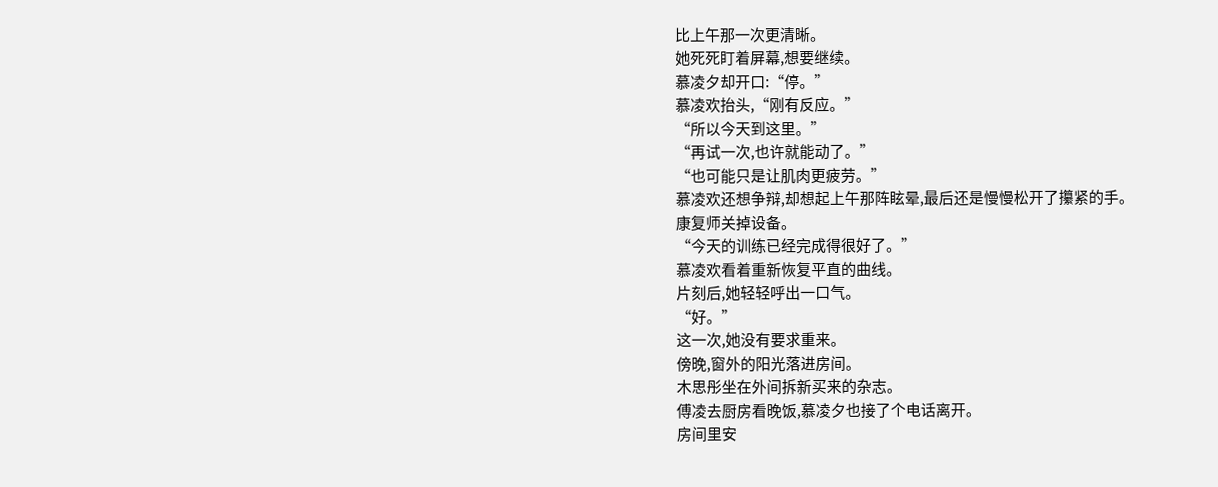比上午那一次更清晰。
她死死盯着屏幕,想要继续。
慕凌夕却开口:“停。”
慕凌欢抬头,“刚有反应。”
“所以今天到这里。”
“再试一次,也许就能动了。”
“也可能只是让肌肉更疲劳。”
慕凌欢还想争辩,却想起上午那阵眩晕,最后还是慢慢松开了攥紧的手。
康复师关掉设备。
“今天的训练已经完成得很好了。”
慕凌欢看着重新恢复平直的曲线。
片刻后,她轻轻呼出一口气。
“好。”
这一次,她没有要求重来。
傍晚,窗外的阳光落进房间。
木思彤坐在外间拆新买来的杂志。
傅凌去厨房看晚饭,慕凌夕也接了个电话离开。
房间里安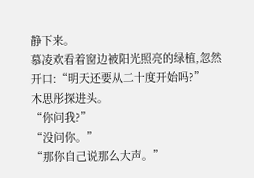静下来。
慕凌欢看着窗边被阳光照亮的绿植,忽然开口:“明天还要从二十度开始吗?”
木思彤探进头。
“你问我?”
“没问你。”
“那你自己说那么大声。”